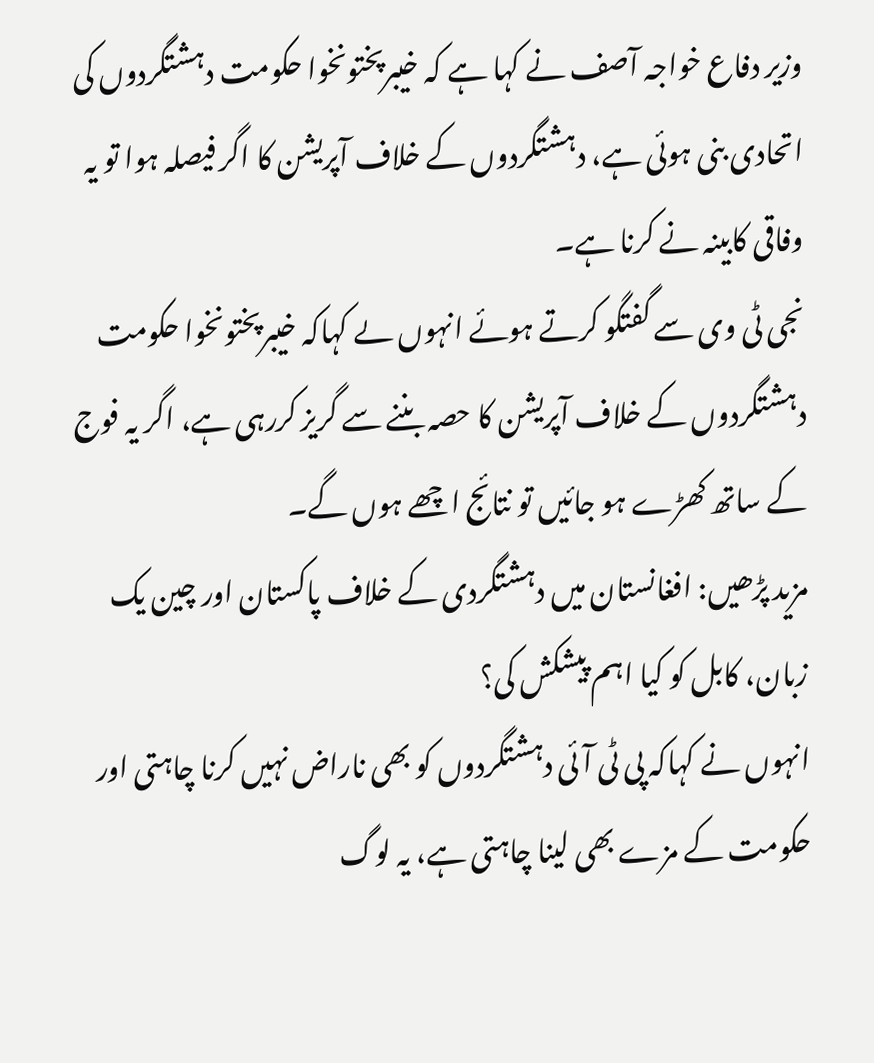وزیر دفاع خواجہ آصف نے کہا ہے کہ خیبرپختونخوا حکومت دہشتگردوں کی اتحادی بنی ہوئی ہے، دہشتگردوں کے خلاف آپریشن کا اگر فیصلہ ہوا تو یہ وفاقی کابینہ نے کرنا ہے۔
نجی ٹی وی سے گفتگو کرتے ہوئے انہوں ںے کہاکہ خیبرپختونخوا حکومت دہشتگردوں کے خلاف آپریشن کا حصہ بننے سے گریز کررہی ہے، اگر یہ فوج کے ساتھ کھڑے ہو جائیں تو نتائج اچھے ہوں گے۔
مزید پڑھیں: افغانستان میں دہشتگردی کے خلاف پاکستان اور چین یک زبان، کابل کو کیا اہم پیشکش کی؟
انہوں نے کہاکہ پی ٹی آئی دہشتگردوں کو بھی ناراض نہیں کرنا چاہتی اور حکومت کے مزے بھی لینا چاہتی ہے، یہ لوگ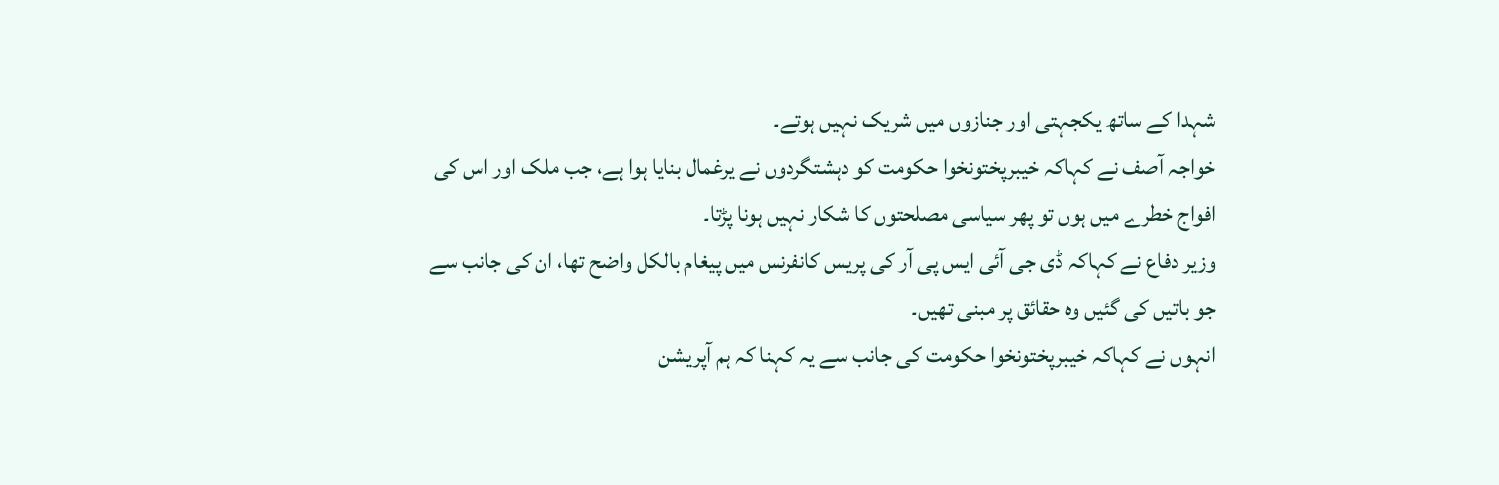شہدا کے ساتھ یکجہتی اور جنازوں میں شریک نہیں ہوتے۔
خواجہ آصف نے کہاکہ خیبرپختونخوا حکومت کو دہشتگردوں نے یرغمال بنایا ہوا ہے، جب ملک اور اس کی افواج خطرے میں ہوں تو پھر سیاسی مصلحتوں کا شکار نہیں ہونا پڑتا۔
وزیر دفاع نے کہاکہ ڈی جی آئی ایس پی آر کی پریس کانفرنس میں پیغام بالکل واضح تھا، ان کی جانب سے جو باتیں کی گئیں وہ حقائق پر مبنی تھیں۔
انہوں نے کہاکہ خیبرپختونخوا حکومت کی جانب سے یہ کہنا کہ ہم آپریشن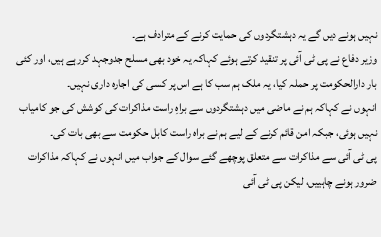نہیں ہونے دیں گے یہ دہشتگردوں کی حمایت کرنے کے مترادف ہے۔
وزیر دفاع نے پی ٹی آئی پر تنقید کرتے ہوئے کہاکہ یہ خود بھی مسلح جدوجہد کررہے ہیں، اور کئی بار دارالحکومت پر حملہ کیا، یہ ملک ہم سب کا ہے اس پر کسی کی اجارہ داری نہیں۔
انہوں نے کہاکہ ہم نے ماضی میں دہشتگردوں سے براہِ راست مذاکرات کی کوشش کی جو کامیاب نہیں ہوئی، جبکہ امن قائم کرنے کے لیے ہم نے براہ راست کابل حکومت سے بھی بات کی۔
پی ٹی آئی سے مذاکرات سے متعلق پوچھے گئے سوال کے جواب میں انہوں نے کہاکہ مذاکرات ضرور ہونے چاہییں، لیکن پی ٹی آئی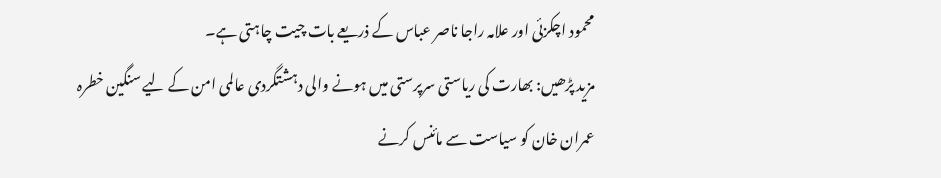محمود اچکزئی اور علامہ راجا ناصر عباس کے ذریعے بات چیت چاہتی ہے۔
مزید پڑھیں: بھارت کی ریاستی سرپرستی میں ہونے والی دہشتگردی عالمی امن کے لیے سنگین خطرہ
عمران خان کو سیاست سے مائنس کرنے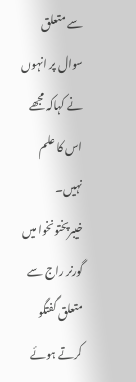سے متعلق سوال پر انہوں نے کہاکہ مجھے اس کا علم نہیں۔
خیبرپختونخوا میں گورنر راج سے متعلق گفتگو کرتے ہوئے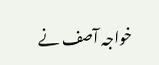خواجہ آصف نے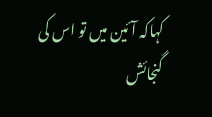کہاکہ آئین میں تو اس کی گنجائش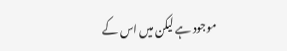موجود ہے لیکن میں اس کے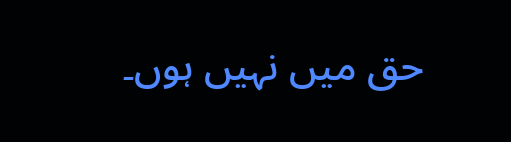حق میں نہیں ہوں۔